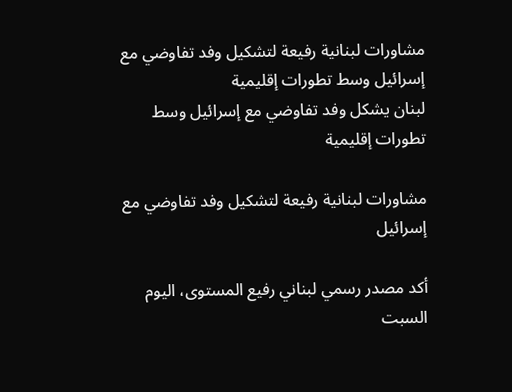مشاورات لبنانية رفيعة لتشكيل وفد تفاوضي مع إسرائيل وسط تطورات إقليمية
لبنان يشكل وفد تفاوضي مع إسرائيل وسط تطورات إقليمية

مشاورات لبنانية رفيعة لتشكيل وفد تفاوضي مع إسرائيل

أكد مصدر رسمي لبناني رفيع المستوى، اليوم السبت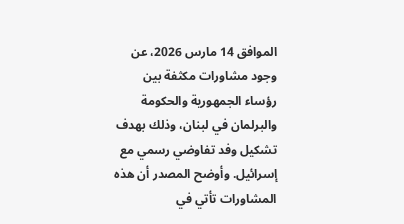الموافق 14 مارس 2026، عن وجود مشاورات مكثفة بين رؤساء الجمهورية والحكومة والبرلمان في لبنان، وذلك بهدف تشكيل وفد تفاوضي رسمي مع إسرائيل. وأوضح المصدر أن هذه المشاورات تأتي في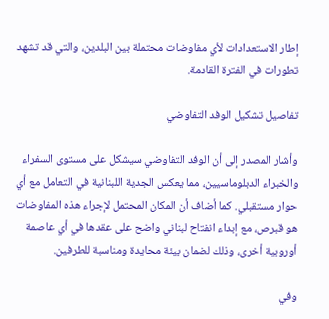إطار الاستعدادات لأي مفاوضات محتملة بين البلدين، والتي قد تشهد تطورات في الفترة القادمة.

تفاصيل تشكيل الوفد التفاوضي

وأشار المصدر إلى أن الوفد التفاوضي سيشكل على مستوى السفراء والخبراء الدبلوماسيين، مما يعكس الجدية اللبنانية في التعامل مع أي حوار مستقبلي. كما أضاف أن المكان المحتمل لإجراء هذه المفاوضات هو قبرص، مع إبداء انفتاح لبناني واضح على عقدها في أي عاصمة أوروبية أخرى، وذلك لضمان بيئة محايدة ومناسبة للطرفين.

وفي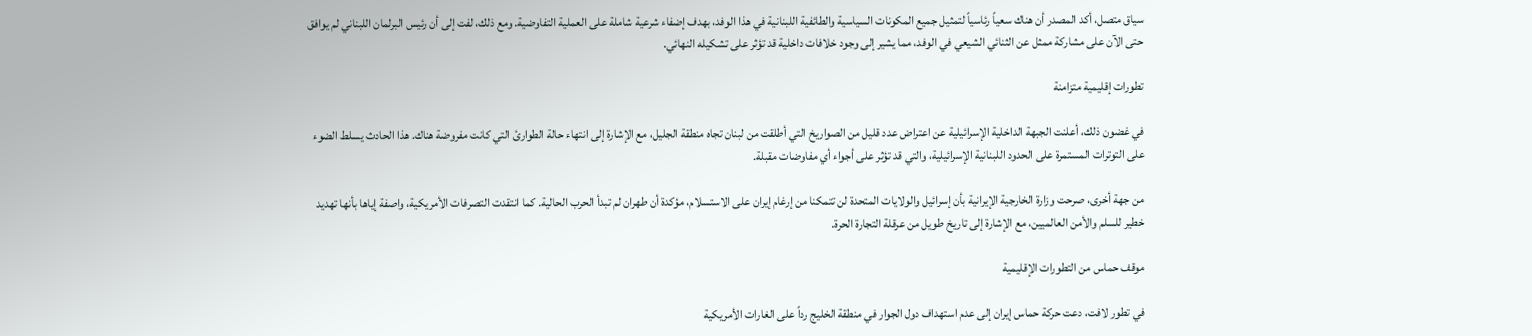سياق متصل، أكد المصدر أن هناك سعياً رئاسياً لتمثيل جميع المكونات السياسية والطائفية اللبنانية في هذا الوفد، بهدف إضفاء شرعية شاملة على العملية التفاوضية. ومع ذلك، لفت إلى أن رئيس البرلمان اللبناني لم يوافق حتى الآن على مشاركة ممثل عن الثنائي الشيعي في الوفد، مما يشير إلى وجود خلافات داخلية قد تؤثر على تشكيله النهائي.

تطورات إقليمية متزامنة

في غضون ذلك، أعلنت الجبهة الداخلية الإسرائيلية عن اعتراض عدد قليل من الصواريخ التي أطلقت من لبنان تجاه منطقة الجليل، مع الإشارة إلى انتهاء حالة الطوارئ التي كانت مفروضة هناك. هذا الحادث يسلط الضوء على التوترات المستمرة على الحدود اللبنانية الإسرائيلية، والتي قد تؤثر على أجواء أي مفاوضات مقبلة.

من جهة أخرى، صرحت وزارة الخارجية الإيرانية بأن إسرائيل والولايات المتحدة لن تتمكنا من إرغام إيران على الاستسلام، مؤكدة أن طهران لم تبدأ الحرب الحالية. كما انتقدت التصرفات الأمريكية، واصفة إياها بأنها تهديد خطير للسلم والأمن العالميين، مع الإشارة إلى تاريخ طويل من عرقلة التجارة الحرة.

موقف حماس من التطورات الإقليمية

في تطور لافت، دعت حركة حماس إيران إلى عدم استهداف دول الجوار في منطقة الخليج رداً على الغارات الأمريكية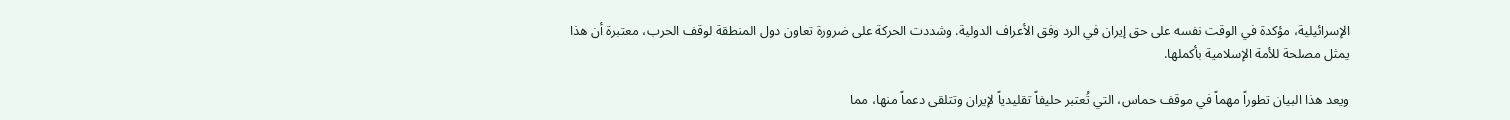الإسرائيلية، مؤكدة في الوقت نفسه على حق إيران في الرد وفق الأعراف الدولية. وشددت الحركة على ضرورة تعاون دول المنطقة لوقف الحرب، معتبرة أن هذا يمثل مصلحة للأمة الإسلامية بأكملها.

ويعد هذا البيان تطوراً مهماً في موقف حماس، التي تُعتبر حليفاً تقليدياً لإيران وتتلقى دعماً منها، مما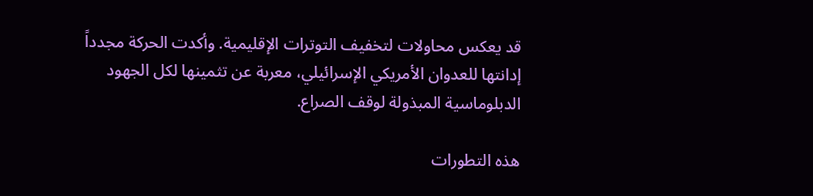قد يعكس محاولات لتخفيف التوترات الإقليمية. وأكدت الحركة مجدداً إدانتها للعدوان الأمريكي الإسرائيلي، معربة عن تثمينها لكل الجهود الدبلوماسية المبذولة لوقف الصراع.

هذه التطورات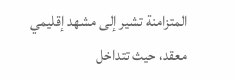المتزامنة تشير إلى مشهد إقليمي معقد، حيث تتداخل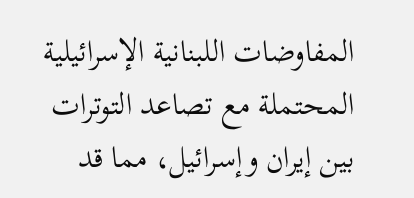المفاوضات اللبنانية الإسرائيلية المحتملة مع تصاعد التوترات بين إيران وإسرائيل، مما قد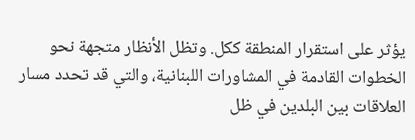يؤثر على استقرار المنطقة ككل. وتظل الأنظار متجهة نحو الخطوات القادمة في المشاورات اللبنانية، والتي قد تحدد مسار العلاقات بين البلدين في ظل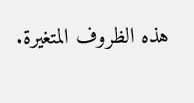هذه الظروف المتغيرة.